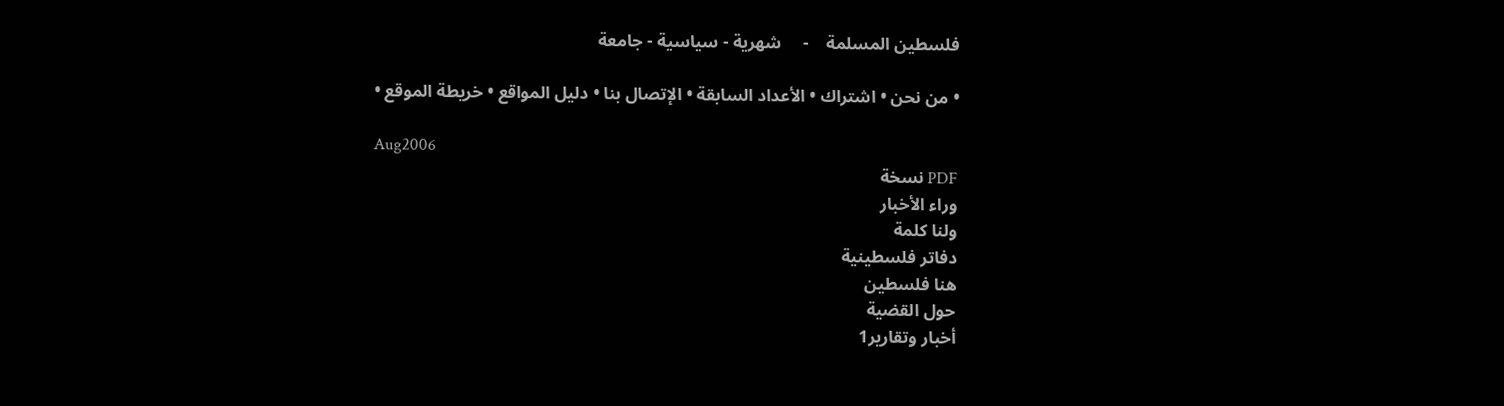فلسطين المسلمة    -     شهرية - سياسية - جامعة

• من نحن • اشتراك • الأعداد السابقة • الإتصال بنا • دليل المواقع • خريطة الموقع •

Aug2006
PDF نسخة
وراء الأخبار
ولنا كلمة
دفاتر فلسطينية
هنا فلسطين
حول القضية
أخبار وتقارير1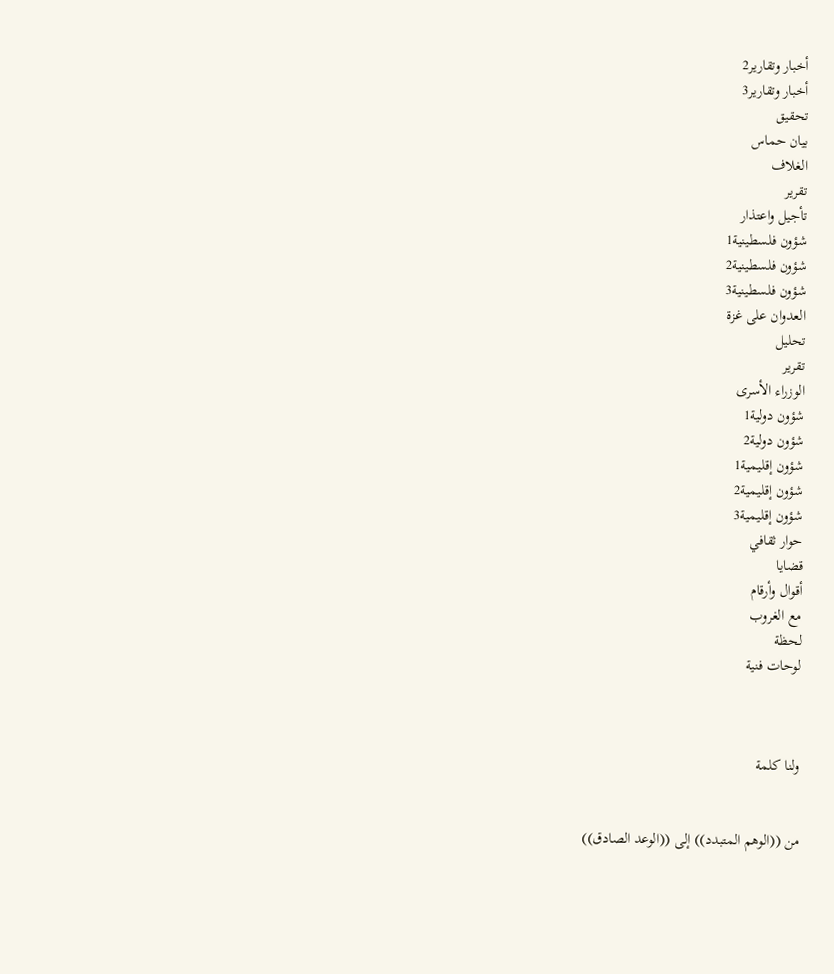أخبار وتقارير2
أخبار وتقارير3
تحقيق
بيان حماس
الغلاف
تقرير
تأجيل واعتذار
شؤون فلسطينية1
شؤون فلسطينية2
شؤون فلسطينية3
العدوان على غزة
تحليل
تقرير
الوزراء الأسرى
شؤون دولية1
شؤون دولية2
شؤون إقليمية1
شؤون إقليمية2
شؤون إقليمية3
حوار ثقافي
قضايا
أقوال وأرقام
مع الغروب
لحظة
لوحات فنية



ولنا كلمة


من ((الوهم المتبدد)) إلى ((الوعد الصادق))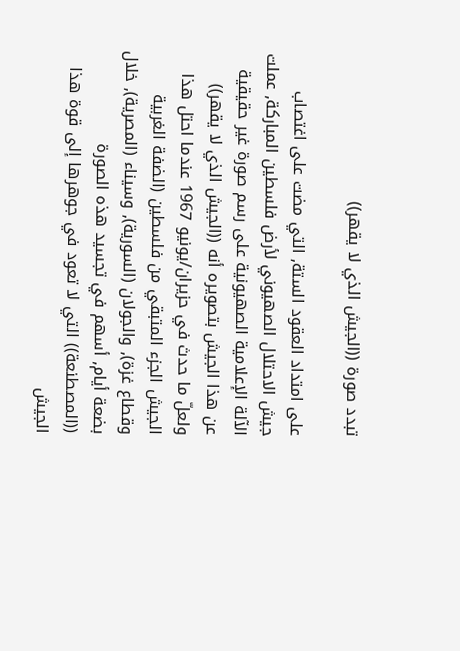تبدد صورة ((الجيش الذي لا يقهر))

على امتداد العقود الستة, التي مضت على اغتصاب جيش الاحتلال الصهيوني لأرض فلسطين المباركة, عملت الآلة الإعلامية الصهيونية على رسم صورة غير حقيقية عن هذا الجيش بتصويره أنه ((الجيش الذي لا يقهر)) ولعلّ ما حدث في حزيران/يونيو 1967 عندما احتل هذا الجيش الجزء المتبقي من فلسطين (الضفة الغربية وقطاع غزة), والجولان (السورية), وسيناء (المصرية), خلال بضعة أيام, أسهم في تجسيد هذه الصورة ((المصطنعة)) التي لا تعود في جوهرها إلى قوة هذا الجيش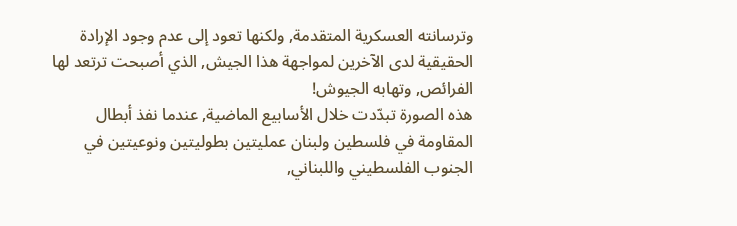وترسانته العسكرية المتقدمة, ولكنها تعود إلى عدم وجود الإرادة الحقيقية لدى الآخرين لمواجهة هذا الجيش, الذي أصبحت ترتعد لها الفرائص, وتهابه الجيوش!
هذه الصورة تبدّدت خلال الأسابيع الماضية, عندما نفذ أبطال المقاومة في فلسطين ولبنان عمليتين بطوليتين ونوعيتين في الجنوب الفلسطيني واللبناني,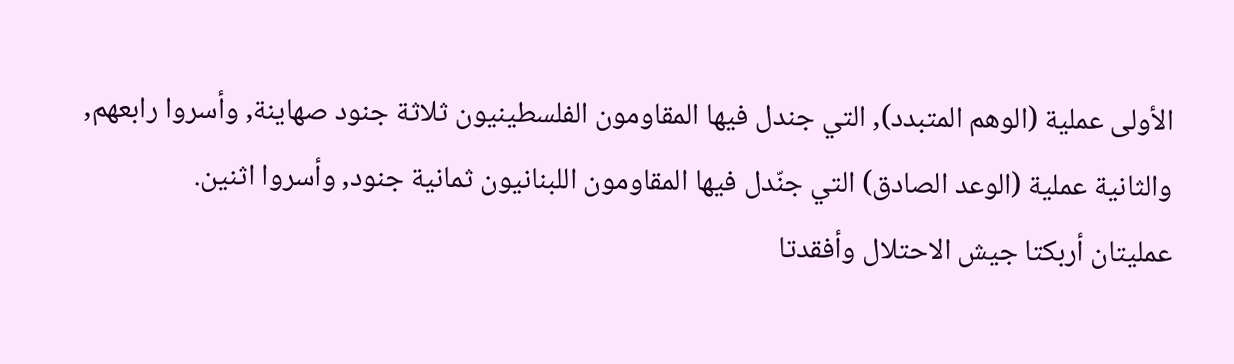الأولى عملية (الوهم المتبدد), التي جندل فيها المقاومون الفلسطينيون ثلاثة جنود صهاينة, وأسروا رابعهم, والثانية عملية (الوعد الصادق) التي جنّدل فيها المقاومون اللبنانيون ثمانية جنود, وأسروا اثنين.
عمليتان أربكتا جيش الاحتلال وأفقدتا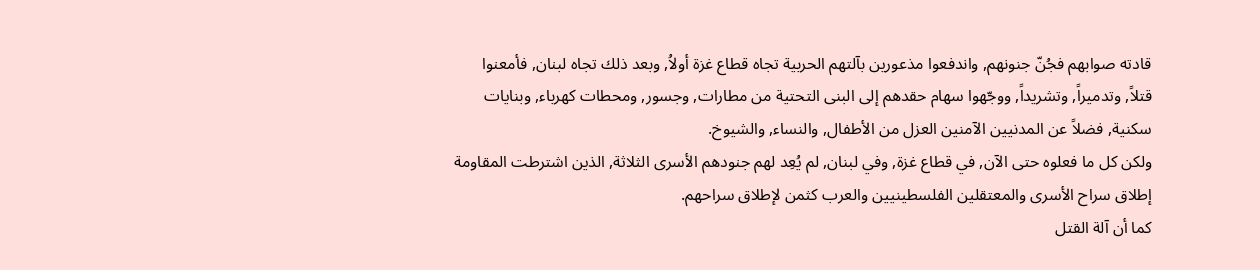قادته صوابهم فجُنّ جنونهم, واندفعوا مذعورين بآلتهم الحربية تجاه قطاع غزة أولاُ, وبعد ذلك تجاه لبنان, فأمعنوا قتلاً, وتدميراً, وتشريداً, ووجّهوا سهام حقدهم إلى البنى التحتية من مطارات, وجسور, ومحطات كهرباء, وبنايات سكنية, فضلاً عن المدنيين الآمنين العزل من الأطفال, والنساء, والشيوخ.
ولكن كل ما فعلوه حتى الآن, في قطاع غزة, وفي لبنان, لم يُعِد لهم جنودهم الأسرى الثلاثة, الذين اشترطت المقاومة إطلاق سراح الأسرى والمعتقلين الفلسطينيين والعرب كثمن لإطلاق سراحهم.
كما أن آلة القتل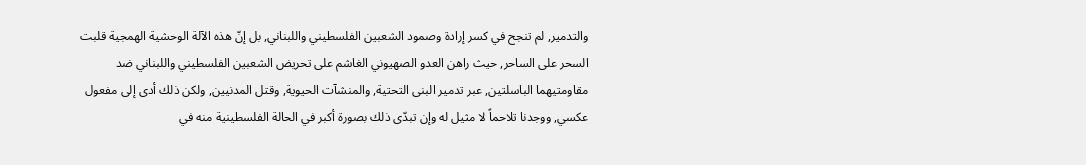والتدمير, لم تنجح في كسر إرادة وصمود الشعبين الفلسطيني واللبناني, بل إنّ هذه الآلة الوحشية الهمجية قلبت السحر على الساحر, حيث راهن العدو الصهيوني الغاشم على تحريض الشعبين الفلسطيني واللبناني ضد مقاومتيهما الباسلتين, عبر تدمير البنى التحتية, والمنشآت الحيوية, وقتل المدنيين, ولكن ذلك أدى إلى مفعول عكسي, ووجدنا تلاحماً لا مثيل له وإن تبدّى ذلك بصورة أكبر في الحالة الفلسطينية منه في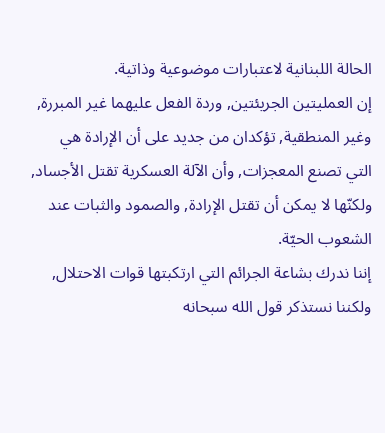الحالة اللبنانية لاعتبارات موضوعية وذاتية.
إن العمليتين الجريئتين, وردة الفعل عليهما غير المبررة, وغير المنطقية, تؤكدان من جديد على أن الإرادة هي التي تصنع المعجزات, وأن الآلة العسكرية تقتل الأجساد, ولكنّها لا يمكن أن تقتل الإرادة, والصمود والثبات عند الشعوب الحيّة.
إننا ندرك بشاعة الجرائم التي ارتكبتها قوات الاحتلال, ولكننا نستذكر قول الله سبحانه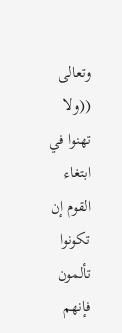وتعالى ((ولا تهنوا في ابتغاء القوم إن تكونوا تألمون فإنهم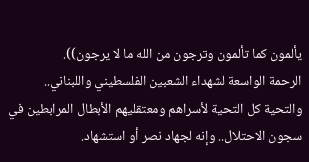يألمون كما تألمون وترجون من الله ما لا يرجون)).
الرحمة الواسعة لشهداء الشعبين الفلسطيني واللبناني.. والتحية كل التحية لأسراهم ومعتقليهم الأبطال المرابطين في سجون الاحتلال.. وإنه لجهاد نصر أو استشهاد.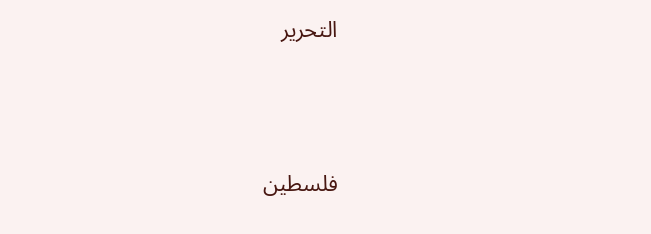التحرير




فلسطين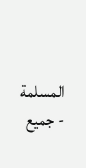المسلمة - جميع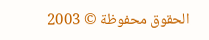الحقوق محفوظة © 2003